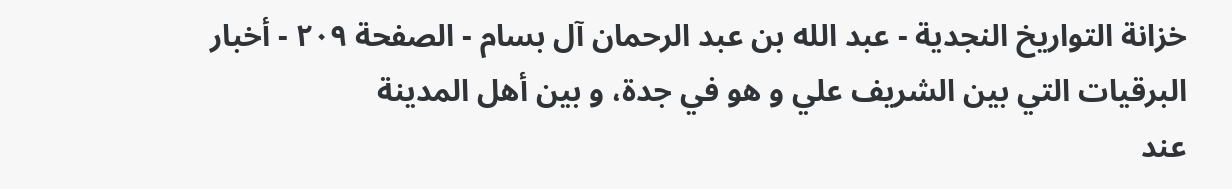خزانة التواريخ النجدية - عبد الله بن عبد الرحمان آل بسام - الصفحة ٢٠٩ - أخبار البرقيات التي بين الشريف علي و هو في جدة، و بين أهل المدينة
عند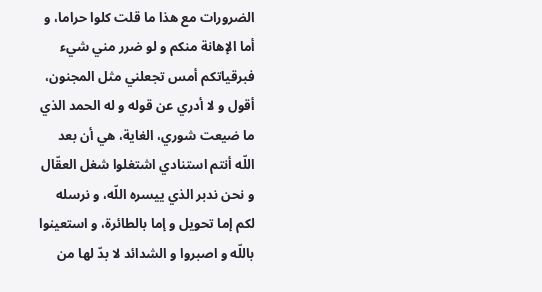الضرورات مع هذا ما قلت كلوا حراما، و أما الإهانة منكم و لو ضرر مني شيء فبرقياتكم أمس تجعلني مثل المجنون، أقول و لا أدري عن قوله و له الحمد الذي ما ضيعت شوري، الغاية، هي أن بعد اللّه أنتم استنادي اشتغلوا شغل العقّال و نحن ندبر الذي ييسره اللّه، و نرسله لكم إما تحويل و إما بالطائرة، و استعينوا باللّه و اصبروا و الشدائد لا بدّ لها من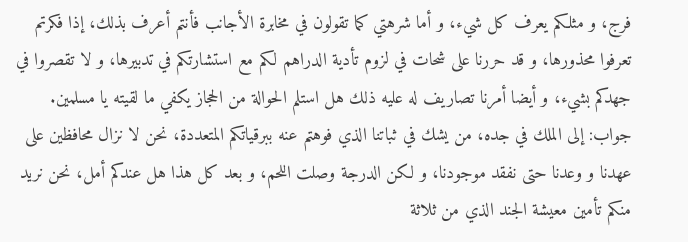فرج، و مثلكم يعرف كل شيء، و أما شرهتي كما تقولون في مخابرة الأجانب فأنتم أعرف بذلك، إذا فكرتم تعرفوا محذورها، و قد حررنا على شحات في لزوم تأدية الدراهم لكم مع استشارتكم في تدبيرها، و لا تقصروا في جهدكم بشيء، و أيضا أمرنا تصاريف له عليه ذلك هل استلم الحوالة من الحجاز يكفي ما لقيته يا مسلمين.
جواب: إلى الملك في جده، من يشك في ثباتنا الذي فوهتم عنه ببرقياتكم المتعددة، نحن لا نزال محافظين على عهدنا و وعدنا حتى نفقد موجودنا، و لكن الدرجة وصلت اللحم، و بعد كل هذا هل عندكم أمل، نحن نريد منكم تأمين معيشة الجند الذي من ثلاثة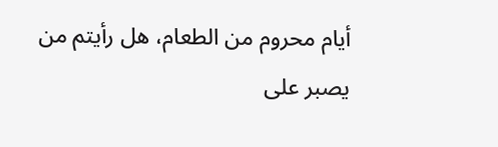أيام محروم من الطعام، هل رأيتم من يصبر على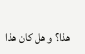هذا؟ و هل كان هذا